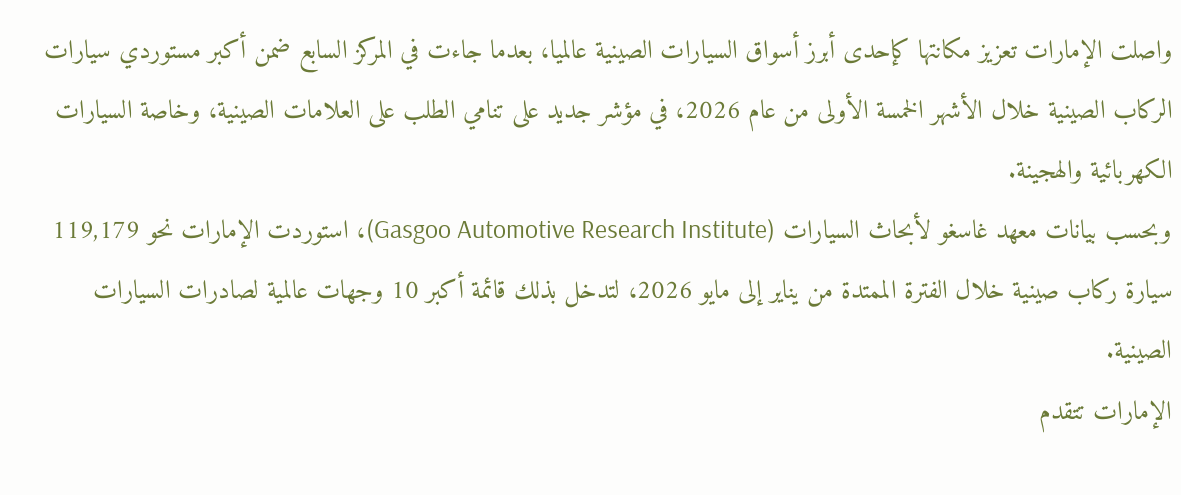واصلت الإمارات تعزيز مكانتها كإحدى أبرز أسواق السيارات الصينية عالميا، بعدما جاءت في المركز السابع ضمن أكبر مستوردي سيارات الركاب الصينية خلال الأشهر الخمسة الأولى من عام 2026، في مؤشر جديد على تنامي الطلب على العلامات الصينية، وخاصة السيارات الكهربائية والهجينة.
وبحسب بيانات معهد غاسغو لأبحاث السيارات (Gasgoo Automotive Research Institute)، استوردت الإمارات نحو 119,179 سيارة ركاب صينية خلال الفترة الممتدة من يناير إلى مايو 2026، لتدخل بذلك قائمة أكبر 10 وجهات عالمية لصادرات السيارات الصينية.
الإمارات تتقدم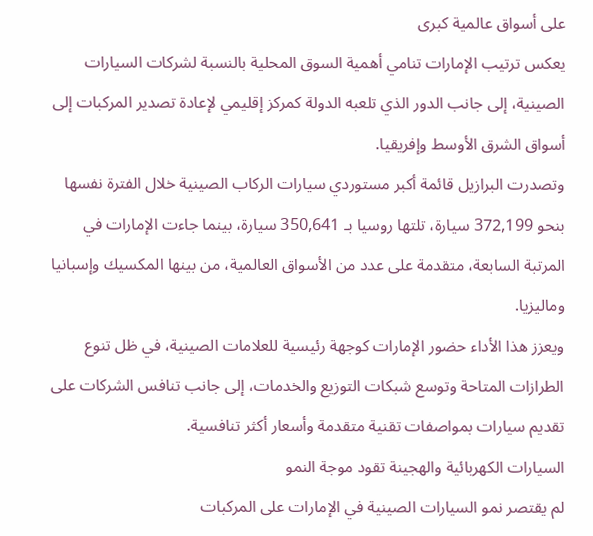على أسواق عالمية كبرى
يعكس ترتيب الإمارات تنامي أهمية السوق المحلية بالنسبة لشركات السيارات الصينية، إلى جانب الدور الذي تلعبه الدولة كمركز إقليمي لإعادة تصدير المركبات إلى أسواق الشرق الأوسط وإفريقيا.
وتصدرت البرازيل قائمة أكبر مستوردي سيارات الركاب الصينية خلال الفترة نفسها بنحو 372,199 سيارة، تلتها روسيا بـ 350,641 سيارة، بينما جاءت الإمارات في المرتبة السابعة، متقدمة على عدد من الأسواق العالمية، من بينها المكسيك وإسبانيا وماليزيا.
ويعزز هذا الأداء حضور الإمارات كوجهة رئيسية للعلامات الصينية، في ظل تنوع الطرازات المتاحة وتوسع شبكات التوزيع والخدمات، إلى جانب تنافس الشركات على تقديم سيارات بمواصفات تقنية متقدمة وأسعار أكثر تنافسية.
السيارات الكهربائية والهجينة تقود موجة النمو
لم يقتصر نمو السيارات الصينية في الإمارات على المركبات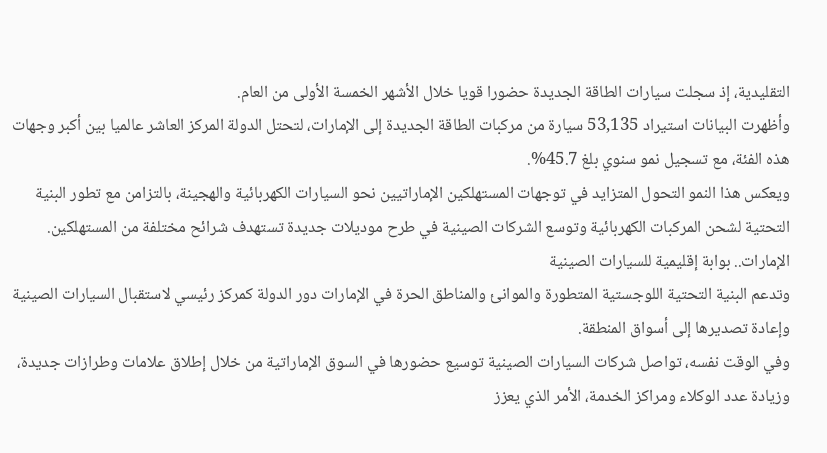التقليدية، إذ سجلت سيارات الطاقة الجديدة حضورا قويا خلال الأشهر الخمسة الأولى من العام.
وأظهرت البيانات استيراد 53,135 سيارة من مركبات الطاقة الجديدة إلى الإمارات، لتحتل الدولة المركز العاشر عالميا بين أكبر وجهات هذه الفئة، مع تسجيل نمو سنوي بلغ 45.7%.
ويعكس هذا النمو التحول المتزايد في توجهات المستهلكين الإماراتيين نحو السيارات الكهربائية والهجينة، بالتزامن مع تطور البنية التحتية لشحن المركبات الكهربائية وتوسع الشركات الصينية في طرح موديلات جديدة تستهدف شرائح مختلفة من المستهلكين.
الإمارات.. بوابة إقليمية للسيارات الصينية
وتدعم البنية التحتية اللوجستية المتطورة والموانئ والمناطق الحرة في الإمارات دور الدولة كمركز رئيسي لاستقبال السيارات الصينية وإعادة تصديرها إلى أسواق المنطقة.
وفي الوقت نفسه، تواصل شركات السيارات الصينية توسيع حضورها في السوق الإماراتية من خلال إطلاق علامات وطرازات جديدة، وزيادة عدد الوكلاء ومراكز الخدمة، الأمر الذي يعزز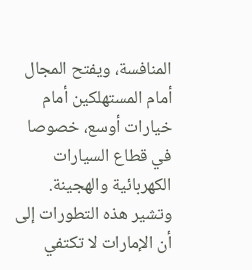المنافسة، ويفتح المجال أمام المستهلكين أمام خيارات أوسع، خصوصا في قطاع السيارات الكهربائية والهجينة.
وتشير هذه التطورات إلى أن الإمارات لا تكتفي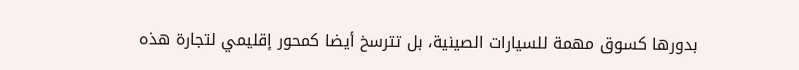بدورها كسوق مهمة للسيارات الصينية، بل تترسخ أيضا كمحور إقليمي لتجارة هذه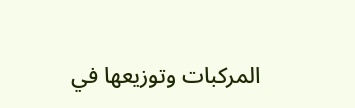المركبات وتوزيعها في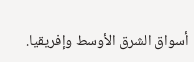أسواق الشرق الأوسط وإفريقيا.